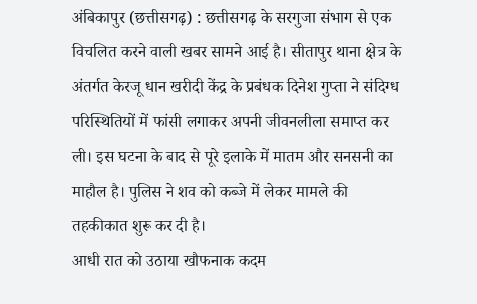अंबिकापुर (छत्तीसगढ़) : छत्तीसगढ़ के सरगुजा संभाग से एक विचलित करने वाली खबर सामने आई है। सीतापुर थाना क्षेत्र के अंतर्गत केरजू धान खरीदी केंद्र के प्रबंधक दिनेश गुप्ता ने संदिग्ध परिस्थितियों में फांसी लगाकर अपनी जीवनलीला समाप्त कर ली। इस घटना के बाद से पूरे इलाके में मातम और सनसनी का माहौल है। पुलिस ने शव को कब्जे में लेकर मामले की तहकीकात शुरू कर दी है।
आधी रात को उठाया खौफनाक कदम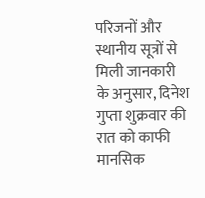परिजनों और स्थानीय सूत्रों से मिली जानकारी के अनुसार, दिनेश गुप्ता शुक्रवार की रात को काफी मानसिक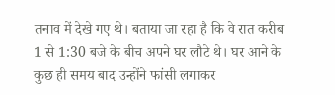तनाव में देखे गए थे। बताया जा रहा है कि वे रात करीब 1 से 1:30 बजे के बीच अपने घर लौटे थे। घर आने के कुछ ही समय बाद उन्होंने फांसी लगाकर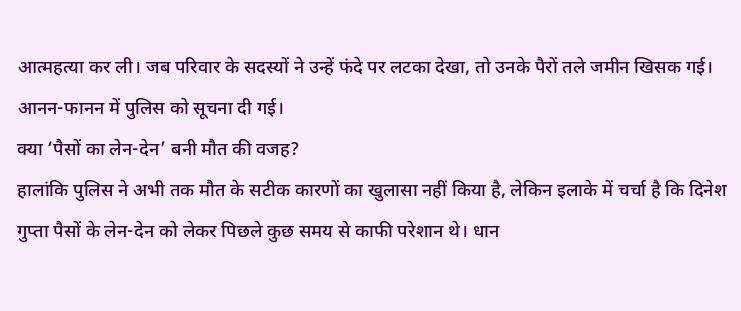आत्महत्या कर ली। जब परिवार के सदस्यों ने उन्हें फंदे पर लटका देखा, तो उनके पैरों तले जमीन खिसक गई। आनन-फानन में पुलिस को सूचना दी गई।
क्या ‘पैसों का लेन-देन’ बनी मौत की वजह?
हालांकि पुलिस ने अभी तक मौत के सटीक कारणों का खुलासा नहीं किया है, लेकिन इलाके में चर्चा है कि दिनेश गुप्ता पैसों के लेन-देन को लेकर पिछले कुछ समय से काफी परेशान थे। धान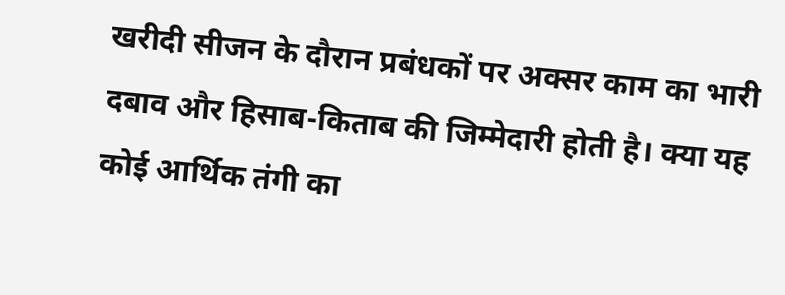खरीदी सीजन के दौरान प्रबंधकों पर अक्सर काम का भारी दबाव और हिसाब-किताब की जिम्मेदारी होती है। क्या यह कोई आर्थिक तंगी का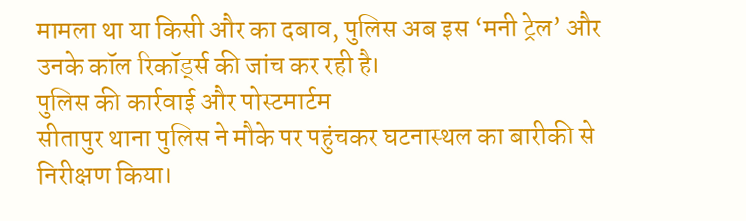मामला था या किसी और का दबाव, पुलिस अब इस ‘मनी ट्रेल’ और उनके कॉल रिकॉर्ड्स की जांच कर रही है।
पुलिस की कार्रवाई और पोस्टमार्टम
सीतापुर थाना पुलिस ने मौके पर पहुंचकर घटनास्थल का बारीकी से निरीक्षण किया।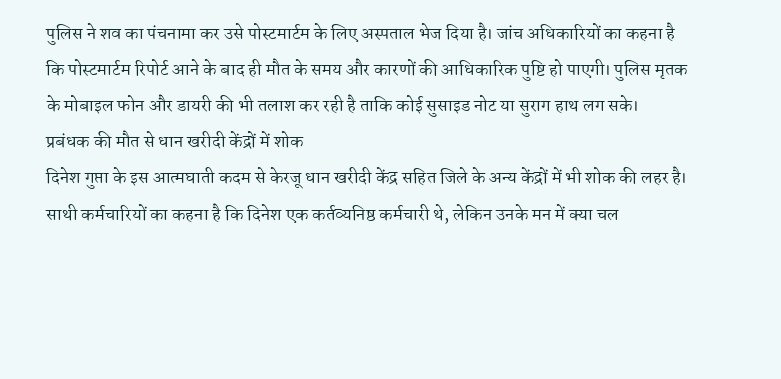पुलिस ने शव का पंचनामा कर उसे पोस्टमार्टम के लिए अस्पताल भेज दिया है। जांच अधिकारियों का कहना है कि पोस्टमार्टम रिपोर्ट आने के बाद ही मौत के समय और कारणों की आधिकारिक पुष्टि हो पाएगी। पुलिस मृतक के मोबाइल फोन और डायरी की भी तलाश कर रही है ताकि कोई सुसाइड नोट या सुराग हाथ लग सके।
प्रबंधक की मौत से धान खरीदी केंद्रों में शोक
दिनेश गुप्ता के इस आत्मघाती कदम से केरजू धान खरीदी केंद्र सहित जिले के अन्य केंद्रों में भी शोक की लहर है। साथी कर्मचारियों का कहना है कि दिनेश एक कर्तव्यनिष्ठ कर्मचारी थे, लेकिन उनके मन में क्या चल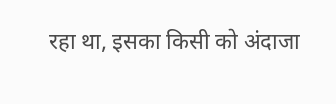रहा था, इसका किसी को अंदाजा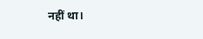नहीं था।